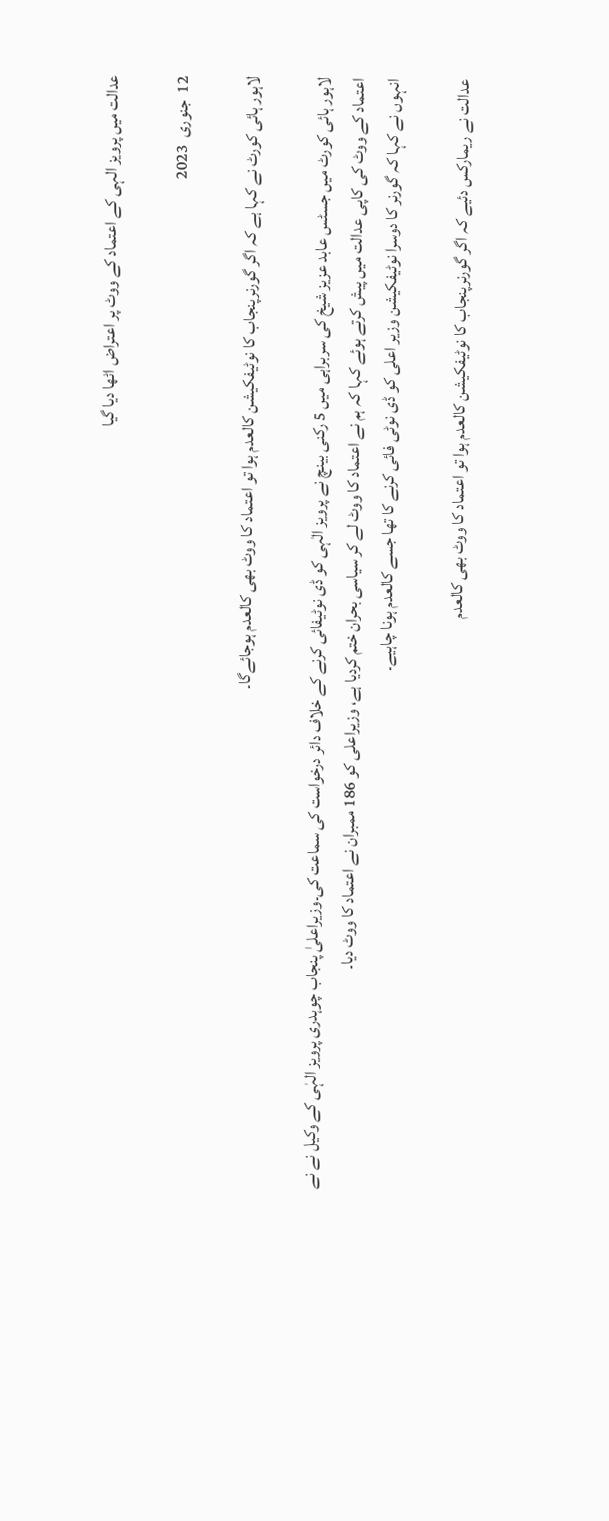عدالت میں پرویز الہی کے اعتماد کے ووٹ پر اعتراض اٹھا دیا گیا

12  جنوری  2023

لاہور ہائی کورٹ نے کہا ہے کہ اگر گورنرپنجاب کا نوٹیفکیشن کالعدم ہوا تو اعتماد کا ووٹ بھی کالعدم ہوجائےگا۔

لاہور ہائی کورٹ میں جسٹس عابد عزیز شیخ کی سربراہی میں 5 رکنی بینچ نے پرویز الٰہی کو ڈی نوٹیفائی کرنے کے خلاف دائر درخواست کی سماعت کی۔وزیراعلیٰ پنجاب چوہدری پرویز الہٰی کے وکیل نے نے اعتماد کے ووٹ کی کاپی عدالت میں پیش کرتے ہوئے کہا کہ ہم نے اعتماد کا ووٹ لے کر سیاسی بحران ختم کردیا ہے، وزیراعلی کو 186 ممبران نے اعتماد کا ووٹ دیا۔
انہوں نے کہا کہ گورنر کا دوسرا نوٹیفکیشن وزیر اعلی کو ڈی نوٹی فائی کرنے کا تھا جسے کالعدم ہونا چاہیے۔

عدالت نے ریمارکس دئیے کہ اگر گورنرپنجاب کا نوٹیفکیشن کالعدم ہوا تو اعتماد کا ووٹ بھی کالعدم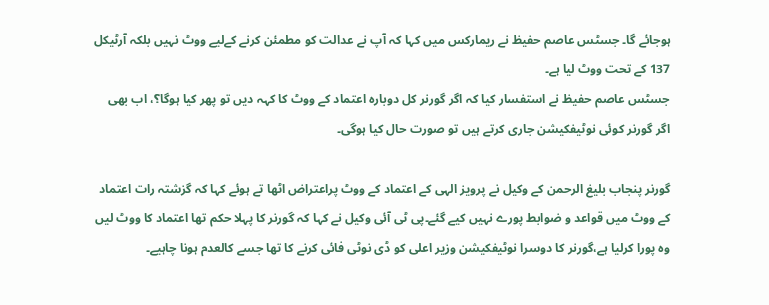ہوجائے گا۔ جسٹس عاصم حفیظ نے ریمارکس میں کہا کہ آپ نے عدالت کو مطمئن کرنے کےلیے ووٹ نہیں بلکہ آرٹیکل 137 کے تحت ووٹ لیا ہے۔
جسٹس عاصم حفیظ نے استفسار کیا کہ اگر گورنر کل دوبارہ اعتماد کے ووٹ کا کہہ دیں تو پھر کیا ہوگا؟، اب بھی اگر گورنر کوئی نوٹیفکیشن جاری کرتے ہیں تو صورت حال کیا ہوگی۔

گورنر پنجاب بلیغ الرحمن کے وکیل نے پرویز الہی کے اعتماد کے ووٹ پراعتراض اٹھا تے ہوئے کہا کہ گزشتہ رات اعتماد کے ووٹ میں قواعد و ضوابط پورے نہیں کیے گئے۔پی ٹی آئی وکیل نے کہا کہ گورنر کا پہلا حکم تھا اعتماد کا ووٹ لیں وہ پورا کرلیا ہے،گورنر کا دوسرا نوٹیفکیشن وزیر اعلی کو ڈی نوٹی فائی کرنے کا تھا جسے کالعدم ہونا چاہیے۔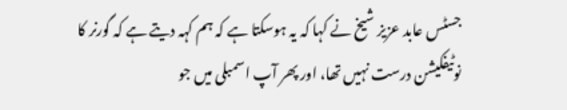جسٹس عابد عزیز شیخ نے کہا کہ یہ ہوسکتا ہے کہ ہم کہہ دیتے ہے کہ گورنر کا نوٹیفکیشن درست نہیں تھا، اور پھر آپ اسمبلی میں جو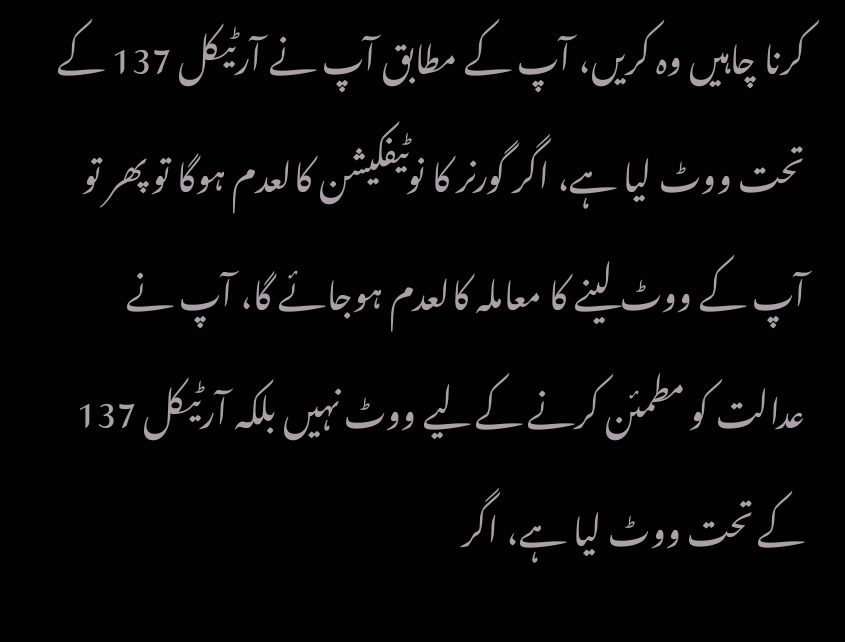کرنا چاہیں وہ کریں، آپ کے مطابق آپ نے آرٹیکل 137 کے تحت ووٹ لیا ہے، اگر گورنر کا نوٹیفکیشن کالعدم ہوگا تو پھر تو آپ کے ووٹ لینے کا معاملہ کالعدم ہوجائے گا، آپ نے عدالت کو مطمئن کرنے کےلیے ووٹ نہیں بلکہ آرٹیکل 137 کے تحت ووٹ لیا ہے، اگر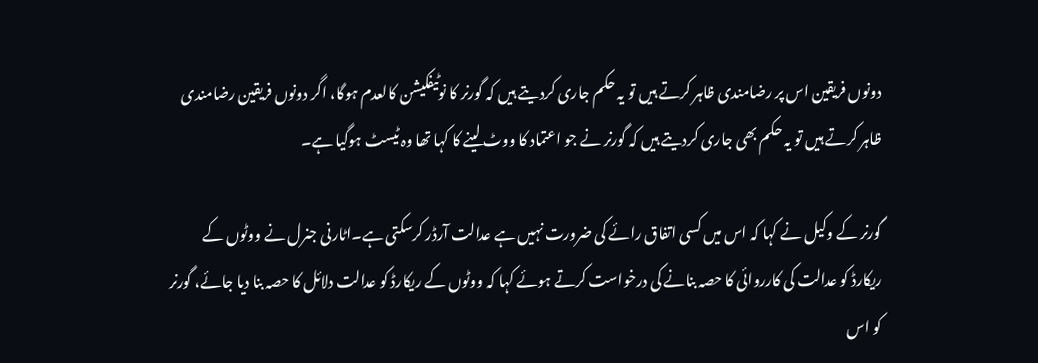دونوں فریقین اس پر رضامندی ظاہر کرتے ہیں تو یہ حکم جاری کردیتے ہیں کہ گورنر کا نوٹیفکیشن کالعدم ہوگا، اگر دونوں فریقین رضامندی ظاہر کرتے ہیں تو یہ حکم بھی جاری کردیتے ہیں کہ گورنر نے جو اعتماد کا ووٹ لینے کا کہا تھا وہ ٹیسٹ ہوگیا ہے۔

گورنر کے وکیل نے کہا کہ اس میں کسی اتفاق رائے کی ضرورت نہیں ہے عدالت آرڈر کرسکتی ہے۔اٹارنی جنرل نے ووٹوں کے ریکارڈ کو عدالت کی کارروائی کا حصہ بنانے کی درخواست کرتے ہوئے کہا کہ ووٹوں کے ریکارڈ کو عدالت دلائل کا حصہ بنا دیا جائے، گورنر کو اس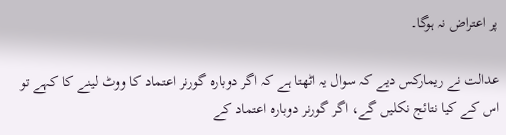پر اعتراض نہ ہوگا۔

عدالت نے ریمارکس دیے کہ سوال یہ اٹھتا ہے کہ اگر دوبارہ گورنر اعتماد کا ووٹ لینے کا کہے تو اس کے کیا نتائج نکلیں گے، اگر گورنر دوبارہ اعتماد کے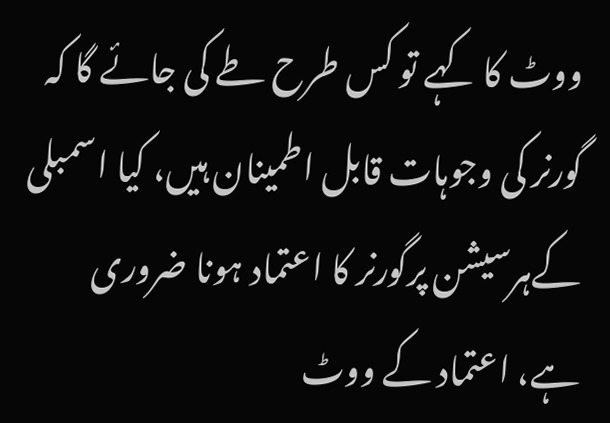ووٹ کا کہے تو کس طرح طے کی جائے گا کہ گورنر کی وجوہات قابل اطمینان ہیں، کیا اسمبلی کےہرسیشن پرگورنر کا اعتماد ہونا ضروری ہے، اعتماد کے ووٹ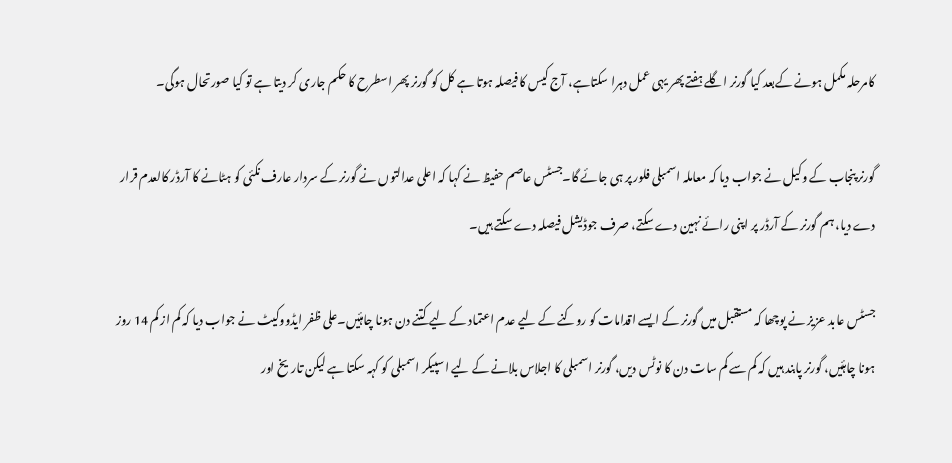کامرحلہ مکمل ہونے کےبعد کیا گورنر اگلے ہفتے پھر یہی عمل دہرا سکتاہے، آج کیس کا فیصلہ ہوتا ہے کل کو گورنر پھر اسطرح کا حکم جاری کر دیتا ہے تو کیا صورتحال ہوگی۔

گورنر پنجاب کے وکیل نے جواب دیا کہ معاملہ اسمبلی فلور پر ہی جائے گا۔جسٹس عاصم حفیظ نے کہا کہ اعلی عدالتوں نے گورنر کے سردار عارف نکئی کو ہٹانے کا آرڈر کالعدم قرار دے دیا، ہم گورنر کے آرڈر پر اپنی رائے نہین دے سکتے، صرف جوڈیشل فیصلہ دے سکتے ہیں۔

جسٹس عابد عزیز نے پوچھا کہ مستقبل میں گورنر کے ایسے اقدامات کو روکنے کے لیے عدم اعتماد کے لیے کتنے دن ہونا چاہئیں۔علی ظفر ایڈووکیٹ نے جواب دیا کہ کم از کم 14 روز ہونا چاہئیں، گورنر پابند ہیں کہ کم سے کم سات دن کا نوٹس دیں، گورنر اسمبلی کا اجلاس بلانے کے لیے اسپیکر اسمبلی کو کہہ سکتا ہے لیکن تاریخ اور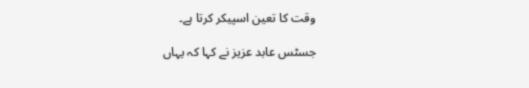وقت کا تعین اسپیکر کرتا ہے۔

جسٹس عابد عزیز نے کہا کہ یہاں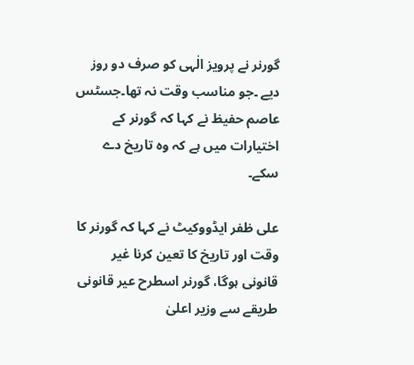گورنر نے پرویز الٰہی کو صرف دو روز دیے ۔جو مناسب وقت نہ تھا۔جسٹس عاصم حفیظ نے کہا کہ گورنر کے اختیارات میں ہے کہ وہ تاریخ دے سکے۔

علی ظفر ایڈووکیٹ نے کہا کہ گورنر کا وقت اور تاریخ کا تعین کرنا غیر قانونی ہوگا، گورنر اسطرح عیر قانونی طریقے سے وزیر اعلیٰ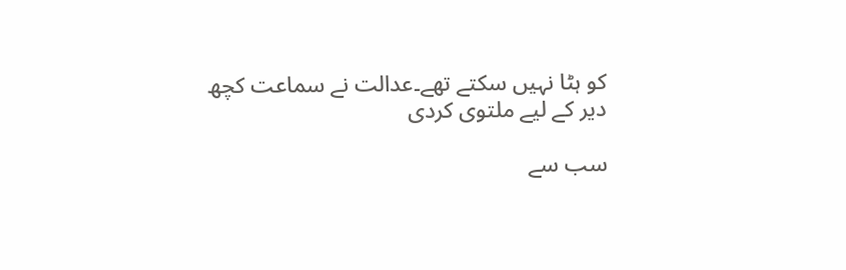کو ہٹا نہیں سکتے تھے۔عدالت نے سماعت کچھ دیر کے لیے ملتوی کردی

سب سے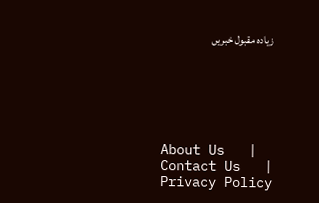زیادہ مقبول خبریں






About Us   |    Contact Us   |    Privacy Policy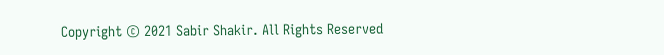Copyright © 2021 Sabir Shakir. All Rights Reserved